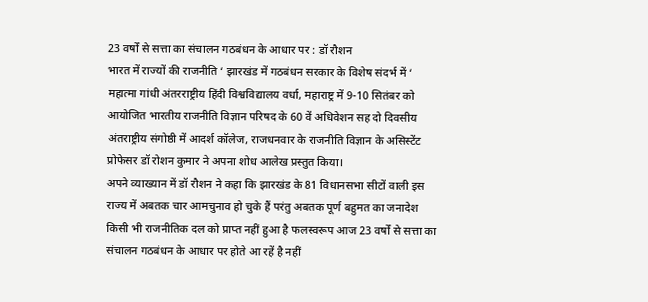23 वर्षों से सत्ता का संचालन गठबंधन के आधार पर : डॉ रौशन
भारत में राज्यों की राजनीति ‘ झारखंड में गठबंधन सरकार के विशेष संदर्भ में ‘ महात्मा गांधी अंतरराष्ट्रीय हिंदी विश्वविद्यालय वर्धा, महाराष्ट्र में 9-10 सितंबर को आयोजित भारतीय राजनीति विज्ञान परिषद के 60 वें अधिवेशन सह दो दिवसीय अंतराष्ट्रीय संगोष्ठी में आदर्श कॉलेज, राजधनवार के राजनीति विज्ञान के असिस्टेंट प्रोफेसर डॉ रोशन कुमार ने अपना शोध आलेख प्रस्तुत किया।
अपने व्याख्यान में डॉ रौशन ने कहा कि झारखंड के 81 विधानसभा सीटों वाली इस राज्य में अबतक चार आमचुनाव हो चुके हैं परंतु अबतक पूर्ण बहुमत का जनादेश किसी भी राजनीतिक दल को प्राप्त नहीं हुआ है फलस्वरूप आज 23 वर्षों से सत्ता का संचालन गठबंधन के आधार पर होते आ रहें है नहीं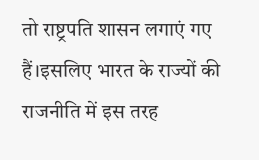तो राष्ट्रपति शासन लगाएं गए हैं।इसलिए भारत के राज्यों की राजनीति में इस तरह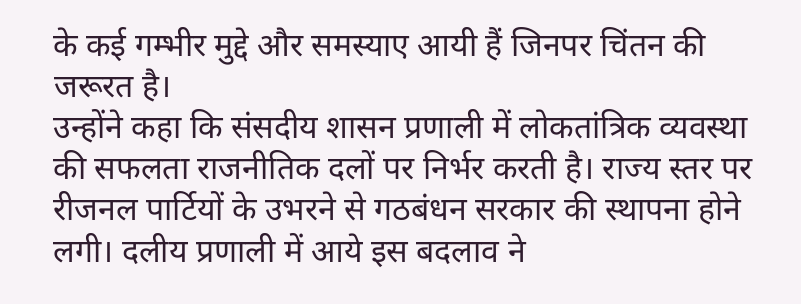के कई गम्भीर मुद्दे और समस्याए आयी हैं जिनपर चिंतन की जरूरत है।
उन्होंने कहा कि संसदीय शासन प्रणाली में लोकतांत्रिक व्यवस्था की सफलता राजनीतिक दलों पर निर्भर करती है। राज्य स्तर पर रीजनल पार्टियों के उभरने से गठबंधन सरकार की स्थापना होने लगी। दलीय प्रणाली में आये इस बदलाव ने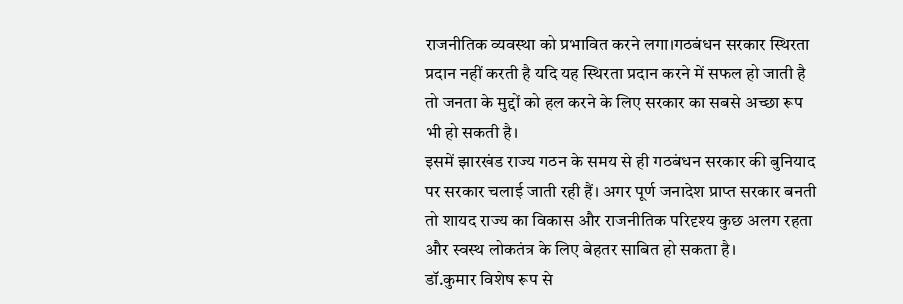राजनीतिक व्यवस्था को प्रभावित करने लगा।गठबंधन सरकार स्थिरता प्रदान नहीं करती है यदि यह स्थिरता प्रदान करने में सफल हो जाती है तो जनता के मुद्दों को हल करने के लिए सरकार का सबसे अच्छा रूप भी हो सकती है।
इसमें झारखंड राज्य गठन के समय से ही गठबंधन सरकार की बुनियाद पर सरकार चलाई जाती रही हैं। अगर पूर्ण जनादेश प्राप्त सरकार बनती तो शायद राज्य का विकास और राजनीतिक परिदृश्य कुछ अलग रहता और स्वस्थ लोकतंत्र के लिए बेहतर साबित हो सकता है।
डॉ.कुमार विशेष रूप से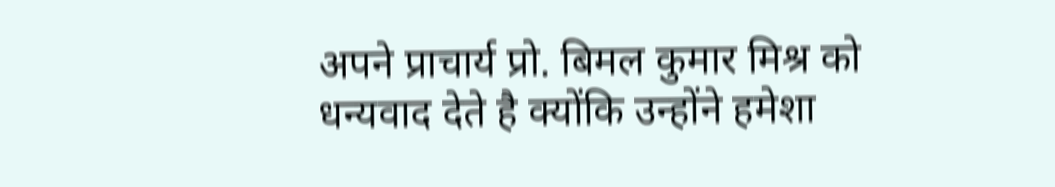अपने प्राचार्य प्रो. बिमल कुमार मिश्र को धन्यवाद देते है क्योंकि उन्होंने हमेशा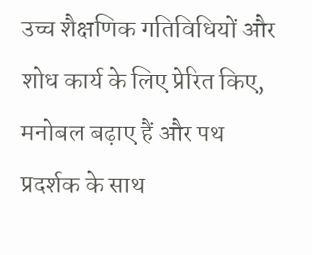उच्च शैक्षणिक गतिविधियों और शोध कार्य के लिए प्रेरित किए, मनोबल बढ़ाए हैं और पथ प्रदर्शक के साथ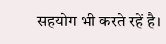सहयोग भी करते रहें है।